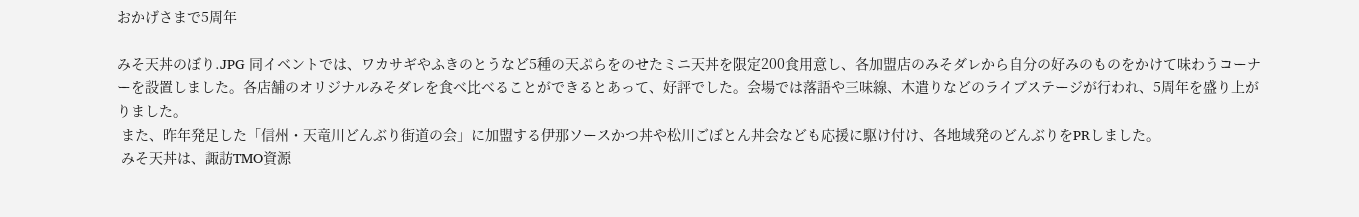おかげさまで5周年

みそ天丼のぼり.JPG 同イベントでは、ワカサギやふきのとうなど5種の天ぷらをのせたミニ天丼を限定200食用意し、各加盟店のみそダレから自分の好みのものをかけて味わうコーナーを設置しました。各店舗のオリジナルみそダレを食べ比べることができるとあって、好評でした。会場では落語や三味線、木遣りなどのライブステージが行われ、5周年を盛り上がりました。
 また、昨年発足した「信州・天竜川どんぶり街道の会」に加盟する伊那ソースかつ丼や松川ごぼとん丼会なども応援に駆け付け、各地域発のどんぶりをPRしました。
 みそ天丼は、諏訪TMO資源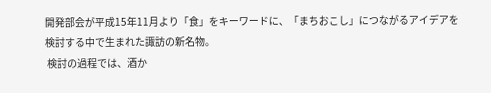開発部会が平成15年11月より「食」をキーワードに、「まちおこし」につながるアイデアを検討する中で生まれた諏訪の新名物。
 検討の過程では、酒か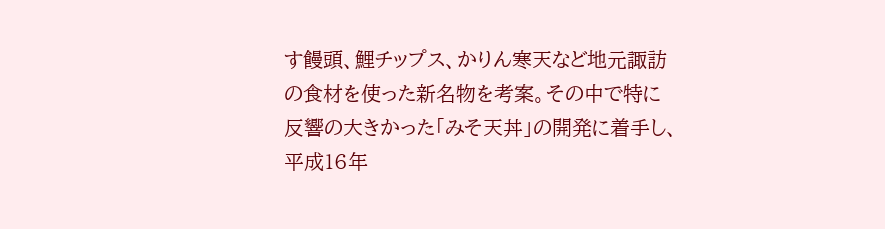す饅頭、鯉チップス、かりん寒天など地元諏訪の食材を使った新名物を考案。その中で特に反響の大きかった「みそ天丼」の開発に着手し、 平成16年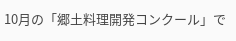10月の「郷土料理開発コンクール」で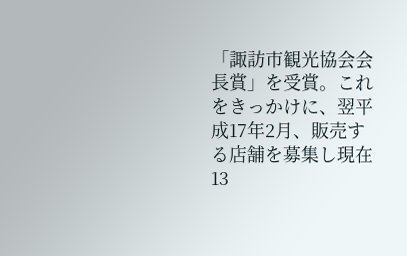「諏訪市観光協会会長賞」を受賞。これをきっかけに、翌平成17年2月、販売する店舗を募集し現在13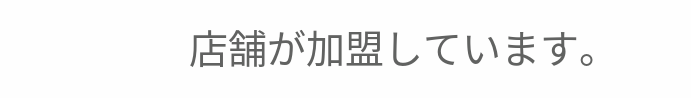店舗が加盟しています。